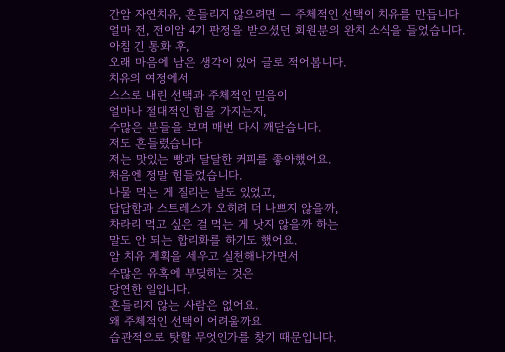간암 자연치유, 흔들리지 않으려면 — 주체적인 선택이 치유를 만듭니다
얼마 전, 전이암 4기 판정을 받으셨던 회원분의 완치 소식을 들었습니다.
아침 긴 통화 후,
오래 마음에 남은 생각이 있어 글로 적어봅니다.
치유의 여정에서
스스로 내린 선택과 주체적인 믿음이
얼마나 절대적인 힘을 가지는지,
수많은 분들을 보며 매번 다시 깨닫습니다.
저도 흔들렸습니다
저는 맛있는 빵과 달달한 커피를 좋아했어요.
처음엔 정말 힘들었습니다.
나물 먹는 게 질리는 날도 있었고,
답답함과 스트레스가 오히려 더 나쁘지 않을까,
차라리 먹고 싶은 걸 먹는 게 낫지 않을까 하는
말도 안 되는 합리화를 하기도 했어요.
암 치유 계획을 세우고 실천해나가면서
수많은 유혹에 부딪히는 것은
당연한 일입니다.
흔들리지 않는 사람은 없어요.
왜 주체적인 선택이 어려울까요
습관적으로 탓할 무엇인가를 찾기 때문입니다.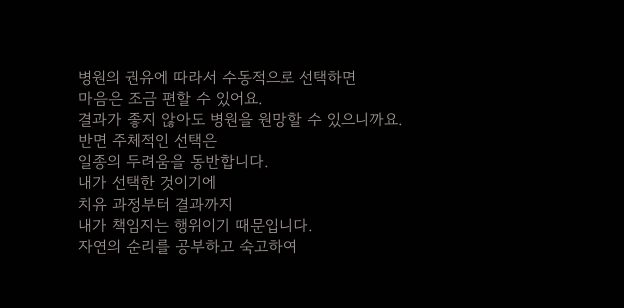병원의 권유에 따라서 수동적으로 선택하면
마음은 조금 편할 수 있어요.
결과가 좋지 않아도 병원을 원망할 수 있으니까요.
반면 주체적인 선택은
일종의 두려움을 동반합니다.
내가 선택한 것이기에
치유 과정부터 결과까지
내가 책임지는 행위이기 때문입니다.
자연의 순리를 공부하고 숙고하여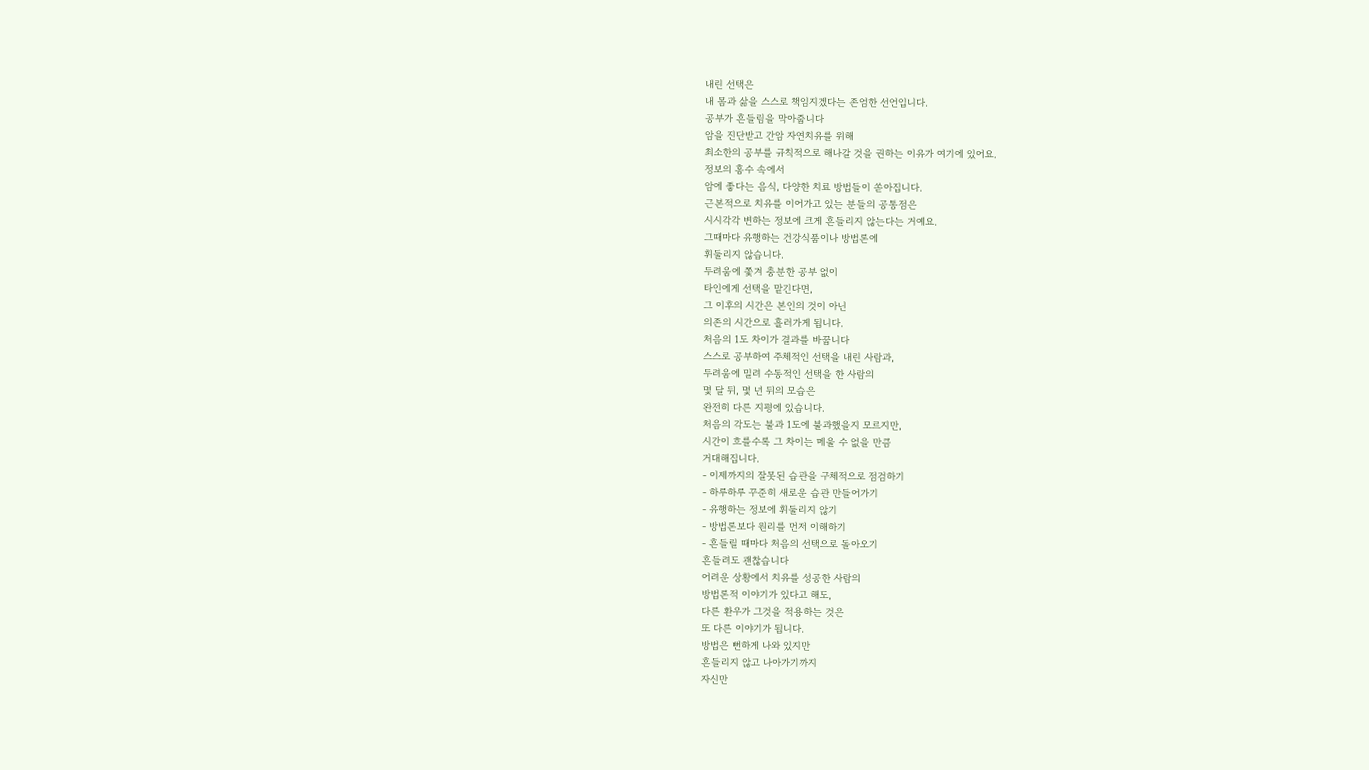내린 선택은
내 몸과 삶을 스스로 책임지겠다는 존엄한 선언입니다.
공부가 흔들림을 막아줍니다
암을 진단받고 간암 자연치유를 위해
최소한의 공부를 규칙적으로 해나갈 것을 권하는 이유가 여기에 있어요.
정보의 홍수 속에서
암에 좋다는 음식, 다양한 치료 방법들이 쏟아집니다.
근본적으로 치유를 이어가고 있는 분들의 공통점은
시시각각 변하는 정보에 크게 흔들리지 않는다는 거예요.
그때마다 유행하는 건강식품이나 방법론에
휘둘리지 않습니다.
두려움에 쫓겨 충분한 공부 없이
타인에게 선택을 맡긴다면,
그 이후의 시간은 본인의 것이 아닌
의존의 시간으로 흘러가게 됩니다.
처음의 1도 차이가 결과를 바꿉니다
스스로 공부하여 주체적인 선택을 내린 사람과,
두려움에 밀려 수동적인 선택을 한 사람의
몇 달 뒤, 몇 년 뒤의 모습은
완전히 다른 지평에 있습니다.
처음의 각도는 불과 1도에 불과했을지 모르지만,
시간이 흐를수록 그 차이는 메울 수 없을 만큼
거대해집니다.
- 이제까지의 잘못된 습관을 구체적으로 점검하기
- 하루하루 꾸준히 새로운 습관 만들어가기
- 유행하는 정보에 휘둘리지 않기
- 방법론보다 원리를 먼저 이해하기
- 흔들릴 때마다 처음의 선택으로 돌아오기
흔들려도 괜찮습니다
어려운 상황에서 치유를 성공한 사람의
방법론적 이야기가 있다고 해도,
다른 환우가 그것을 적용하는 것은
또 다른 이야기가 됩니다.
방법은 뻔하게 나와 있지만
흔들리지 않고 나아가기까지
자신만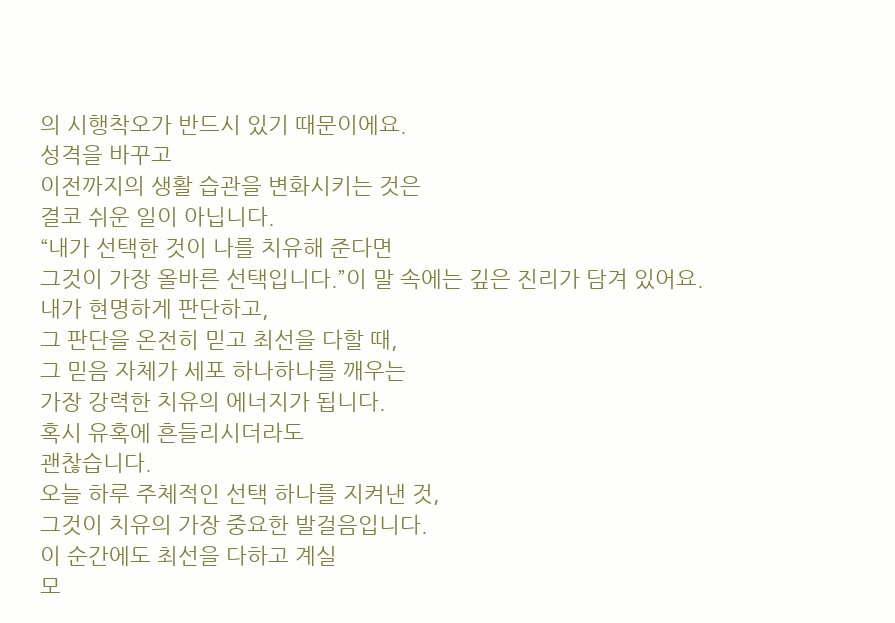의 시행착오가 반드시 있기 때문이에요.
성격을 바꾸고
이전까지의 생활 습관을 변화시키는 것은
결코 쉬운 일이 아닙니다.
“내가 선택한 것이 나를 치유해 준다면
그것이 가장 올바른 선택입니다.”이 말 속에는 깊은 진리가 담겨 있어요.
내가 현명하게 판단하고,
그 판단을 온전히 믿고 최선을 다할 때,
그 믿음 자체가 세포 하나하나를 깨우는
가장 강력한 치유의 에너지가 됩니다.
혹시 유혹에 흔들리시더라도
괜찮습니다.
오늘 하루 주체적인 선택 하나를 지켜낸 것,
그것이 치유의 가장 중요한 발걸음입니다.
이 순간에도 최선을 다하고 계실
모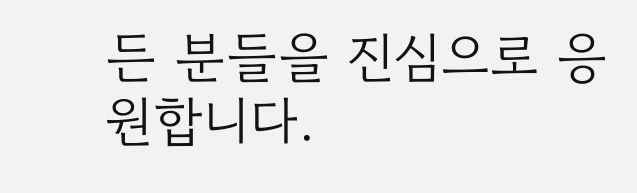든 분들을 진심으로 응원합니다.